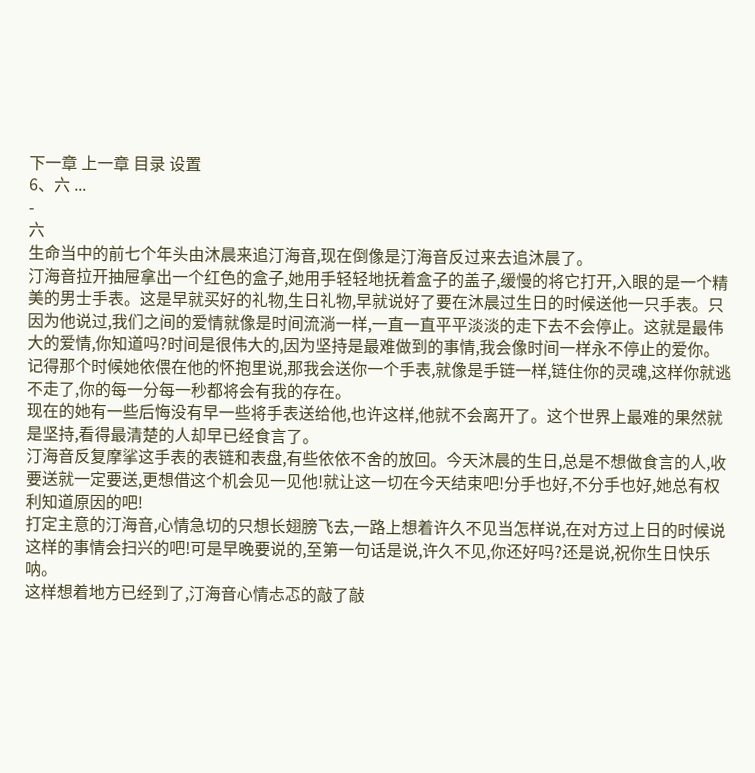下一章 上一章 目录 设置
6、六 ...
-
六
生命当中的前七个年头由沐晨来追汀海音,现在倒像是汀海音反过来去追沐晨了。
汀海音拉开抽屉拿出一个红色的盒子,她用手轻轻地抚着盒子的盖子,缓慢的将它打开,入眼的是一个精美的男士手表。这是早就买好的礼物,生日礼物,早就说好了要在沐晨过生日的时候送他一只手表。只因为他说过,我们之间的爱情就像是时间流淌一样,一直一直平平淡淡的走下去不会停止。这就是最伟大的爱情,你知道吗?时间是很伟大的,因为坚持是最难做到的事情,我会像时间一样永不停止的爱你。
记得那个时候她依偎在他的怀抱里说,那我会送你一个手表,就像是手链一样,链住你的灵魂,这样你就逃不走了,你的每一分每一秒都将会有我的存在。
现在的她有一些后悔没有早一些将手表送给他,也许这样,他就不会离开了。这个世界上最难的果然就是坚持,看得最清楚的人却早已经食言了。
汀海音反复摩挲这手表的表链和表盘,有些依依不舍的放回。今天沐晨的生日,总是不想做食言的人,收要送就一定要送,更想借这个机会见一见他!就让这一切在今天结束吧!分手也好,不分手也好,她总有权利知道原因的吧!
打定主意的汀海音,心情急切的只想长翅膀飞去,一路上想着许久不见当怎样说,在对方过上日的时候说这样的事情会扫兴的吧!可是早晚要说的,至第一句话是说,许久不见,你还好吗?还是说,祝你生日快乐呐。
这样想着地方已经到了,汀海音心情忐忑的敲了敲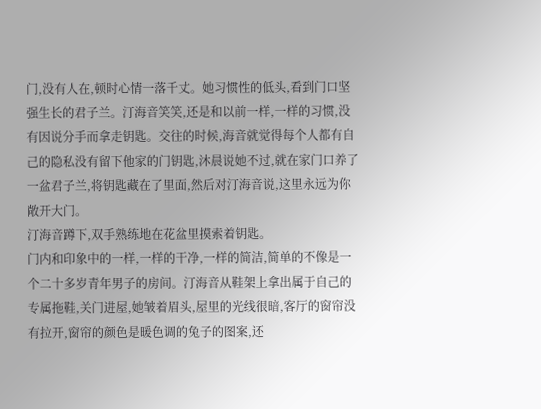门,没有人在,顿时心情一落千丈。她习惯性的低头,看到门口坚强生长的君子兰。汀海音笑笑,还是和以前一样,一样的习惯,没有因说分手而拿走钥匙。交往的时候,海音就觉得每个人都有自己的隐私没有留下他家的门钥匙,沐晨说她不过,就在家门口养了一盆君子兰,将钥匙藏在了里面,然后对汀海音说,这里永远为你敞开大门。
汀海音蹲下,双手熟练地在花盆里摸索着钥匙。
门内和印象中的一样,一样的干净,一样的简洁,简单的不像是一个二十多岁青年男子的房间。汀海音从鞋架上拿出属于自己的专属拖鞋,关门进屋,她皱着眉头,屋里的光线很暗,客厅的窗帘没有拉开,窗帘的颜色是暖色调的兔子的图案,还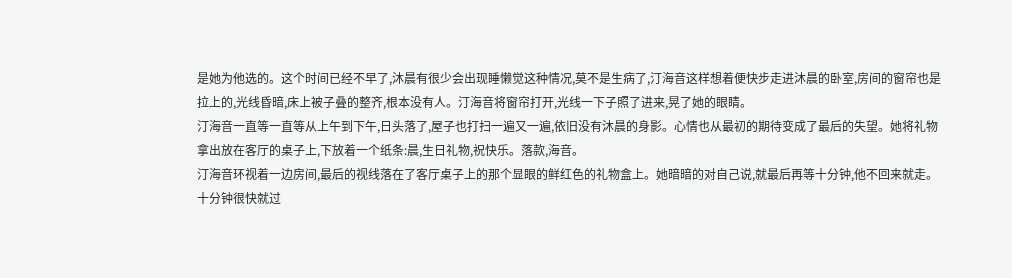是她为他选的。这个时间已经不早了,沐晨有很少会出现睡懒觉这种情况,莫不是生病了,汀海音这样想着便快步走进沐晨的卧室,房间的窗帘也是拉上的,光线昏暗,床上被子叠的整齐,根本没有人。汀海音将窗帘打开,光线一下子照了进来,晃了她的眼睛。
汀海音一直等一直等从上午到下午,日头落了,屋子也打扫一遍又一遍,依旧没有沐晨的身影。心情也从最初的期待变成了最后的失望。她将礼物拿出放在客厅的桌子上,下放着一个纸条:晨,生日礼物,祝快乐。落款,海音。
汀海音环视着一边房间,最后的视线落在了客厅桌子上的那个显眼的鲜红色的礼物盒上。她暗暗的对自己说,就最后再等十分钟,他不回来就走。十分钟很快就过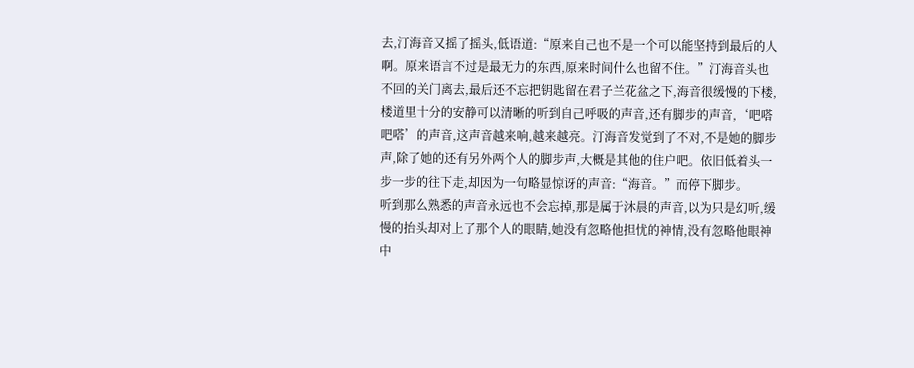去,汀海音又摇了摇头,低语道:“原来自己也不是一个可以能坚持到最后的人啊。原来语言不过是最无力的东西,原来时间什么也留不住。”汀海音头也不回的关门离去,最后还不忘把钥匙留在君子兰花盆之下,海音很缓慢的下楼,楼道里十分的安静可以清晰的听到自己呼吸的声音,还有脚步的声音,‘吧嗒吧嗒’的声音,这声音越来响,越来越亮。汀海音发觉到了不对,不是她的脚步声,除了她的还有另外两个人的脚步声,大概是其他的住户吧。依旧低着头一步一步的往下走,却因为一句略显惊讶的声音:“海音。”而停下脚步。
听到那么熟悉的声音永远也不会忘掉,那是属于沐晨的声音,以为只是幻听,缓慢的抬头却对上了那个人的眼睛,她没有忽略他担忧的神情,没有忽略他眼神中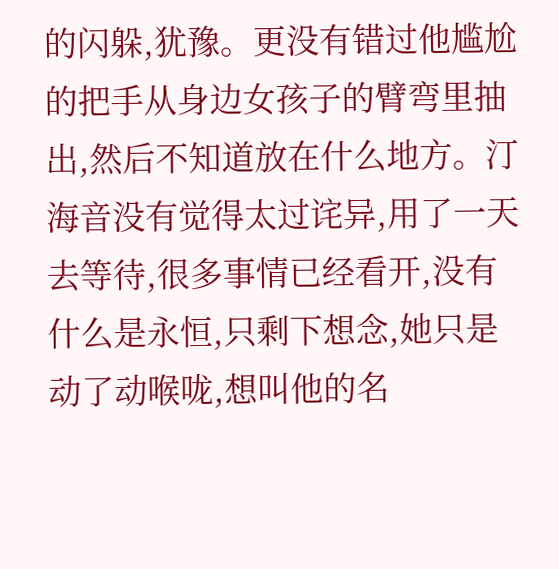的闪躲,犹豫。更没有错过他尴尬的把手从身边女孩子的臂弯里抽出,然后不知道放在什么地方。汀海音没有觉得太过诧异,用了一天去等待,很多事情已经看开,没有什么是永恒,只剩下想念,她只是动了动喉咙,想叫他的名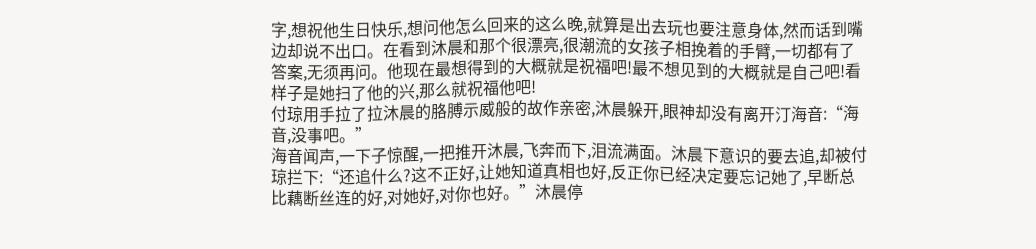字,想祝他生日快乐,想问他怎么回来的这么晚,就算是出去玩也要注意身体,然而话到嘴边却说不出口。在看到沐晨和那个很漂亮,很潮流的女孩子相挽着的手臂,一切都有了答案,无须再问。他现在最想得到的大概就是祝福吧!最不想见到的大概就是自己吧!看样子是她扫了他的兴,那么就祝福他吧!
付琼用手拉了拉沐晨的胳膊示威般的故作亲密,沐晨躲开,眼神却没有离开汀海音:“海音,没事吧。”
海音闻声,一下子惊醒,一把推开沐晨,飞奔而下,泪流满面。沐晨下意识的要去追,却被付琼拦下:“还追什么?这不正好,让她知道真相也好,反正你已经决定要忘记她了,早断总比藕断丝连的好,对她好,对你也好。”沐晨停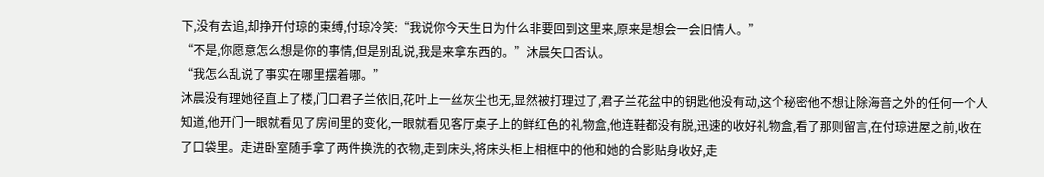下,没有去追,却挣开付琼的束缚,付琼冷笑:“我说你今天生日为什么非要回到这里来,原来是想会一会旧情人。”
“不是,你愿意怎么想是你的事情,但是别乱说,我是来拿东西的。”沐晨矢口否认。
“我怎么乱说了事实在哪里摆着哪。”
沐晨没有理她径直上了楼,门口君子兰依旧,花叶上一丝灰尘也无,显然被打理过了,君子兰花盆中的钥匙他没有动,这个秘密他不想让除海音之外的任何一个人知道,他开门一眼就看见了房间里的变化,一眼就看见客厅桌子上的鲜红色的礼物盒,他连鞋都没有脱,迅速的收好礼物盒,看了那则留言,在付琼进屋之前,收在了口袋里。走进卧室随手拿了两件换洗的衣物,走到床头,将床头柜上相框中的他和她的合影贴身收好,走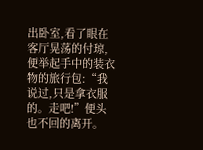出卧室,看了眼在客厅晃荡的付琼,便举起手中的装衣物的旅行包:“我说过,只是拿衣服的。走吧!”便头也不回的离开。